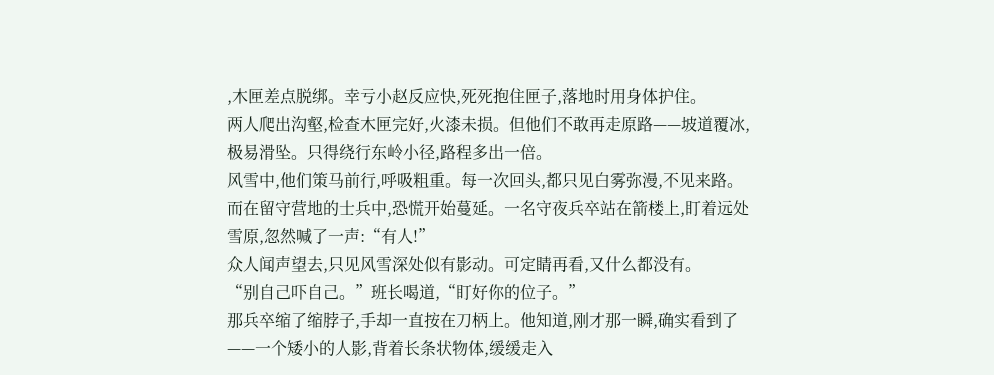,木匣差点脱绑。幸亏小赵反应快,死死抱住匣子,落地时用身体护住。
两人爬出沟壑,检查木匣完好,火漆未损。但他们不敢再走原路——坡道覆冰,极易滑坠。只得绕行东岭小径,路程多出一倍。
风雪中,他们策马前行,呼吸粗重。每一次回头,都只见白雾弥漫,不见来路。
而在留守营地的士兵中,恐慌开始蔓延。一名守夜兵卒站在箭楼上,盯着远处雪原,忽然喊了一声:“有人!”
众人闻声望去,只见风雪深处似有影动。可定睛再看,又什么都没有。
“别自己吓自己。”班长喝道,“盯好你的位子。”
那兵卒缩了缩脖子,手却一直按在刀柄上。他知道,刚才那一瞬,确实看到了——一个矮小的人影,背着长条状物体,缓缓走入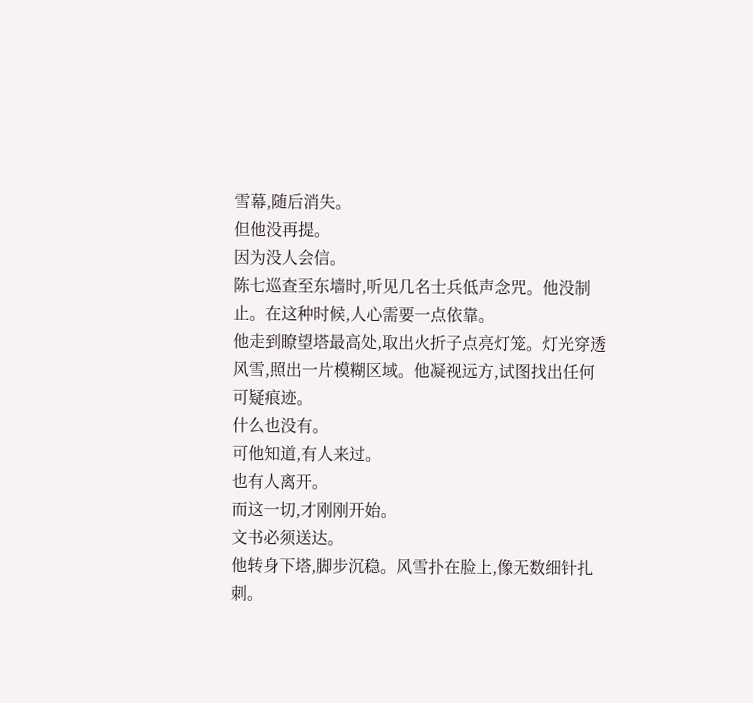雪幕,随后消失。
但他没再提。
因为没人会信。
陈七巡查至东墙时,听见几名士兵低声念咒。他没制止。在这种时候,人心需要一点依靠。
他走到瞭望塔最高处,取出火折子点亮灯笼。灯光穿透风雪,照出一片模糊区域。他凝视远方,试图找出任何可疑痕迹。
什么也没有。
可他知道,有人来过。
也有人离开。
而这一切,才刚刚开始。
文书必须送达。
他转身下塔,脚步沉稳。风雪扑在脸上,像无数细针扎刺。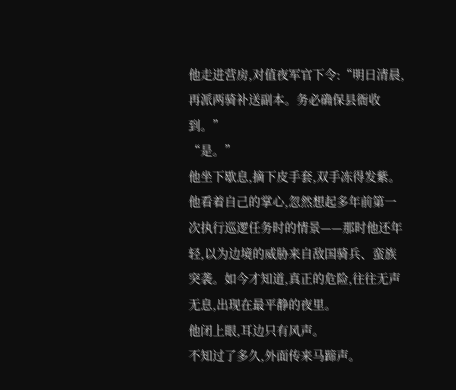他走进营房,对值夜军官下令:“明日清晨,再派两骑补送副本。务必确保县衙收到。”
“是。”
他坐下歇息,摘下皮手套,双手冻得发紫。他看着自己的掌心,忽然想起多年前第一次执行巡逻任务时的情景——那时他还年轻,以为边境的威胁来自敌国骑兵、蛮族突袭。如今才知道,真正的危险,往往无声无息,出现在最平静的夜里。
他闭上眼,耳边只有风声。
不知过了多久,外面传来马蹄声。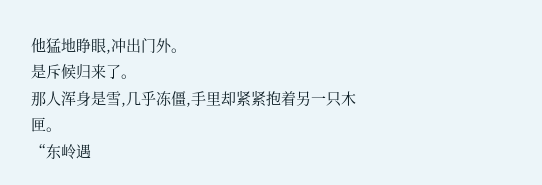他猛地睁眼,冲出门外。
是斥候归来了。
那人浑身是雪,几乎冻僵,手里却紧紧抱着另一只木匣。
“东岭遇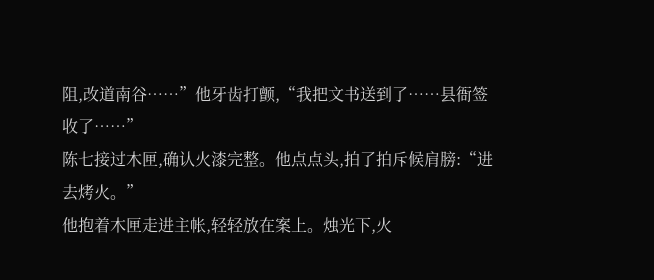阻,改道南谷……”他牙齿打颤,“我把文书送到了……县衙签收了……”
陈七接过木匣,确认火漆完整。他点点头,拍了拍斥候肩膀:“进去烤火。”
他抱着木匣走进主帐,轻轻放在案上。烛光下,火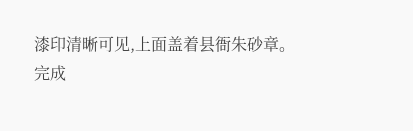漆印清晰可见,上面盖着县衙朱砂章。
完成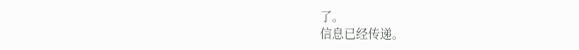了。
信息已经传递。